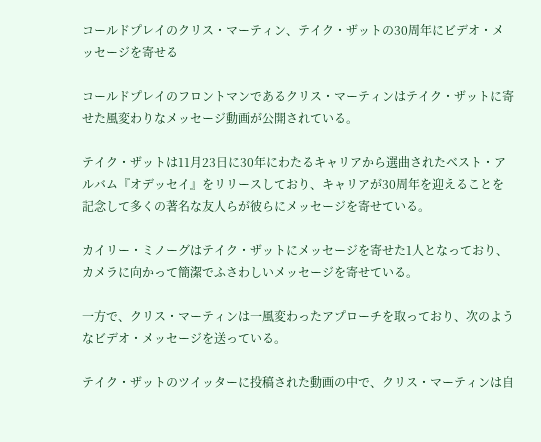コールドプレイのクリス・マーティン、テイク・ザットの30周年にビデオ・メッセージを寄せる

コールドプレイのフロントマンであるクリス・マーティンはテイク・ザットに寄せた風変わりなメッセージ動画が公開されている。

テイク・ザットは11月23日に30年にわたるキャリアから選曲されたベスト・アルバム『オデッセイ』をリリースしており、キャリアが30周年を迎えることを記念して多くの著名な友人らが彼らにメッセージを寄せている。

カイリー・ミノーグはテイク・ザットにメッセージを寄せた1人となっており、カメラに向かって簡潔でふさわしいメッセージを寄せている。

一方で、クリス・マーティンは一風変わったアプローチを取っており、次のようなビデオ・メッセージを送っている。

テイク・ザットのツイッターに投稿された動画の中で、クリス・マーティンは自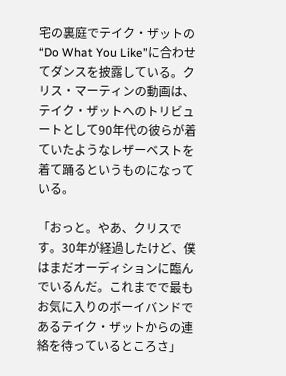宅の裏庭でテイク・ザットの“Do What You Like”に合わせてダンスを披露している。クリス・マーティンの動画は、テイク・ザットへのトリビュートとして90年代の彼らが着ていたようなレザーベストを着て踊るというものになっている。

「おっと。やあ、クリスです。30年が経過したけど、僕はまだオーディションに臨んでいるんだ。これまでで最もお気に入りのボーイバンドであるテイク・ザットからの連絡を待っているところさ」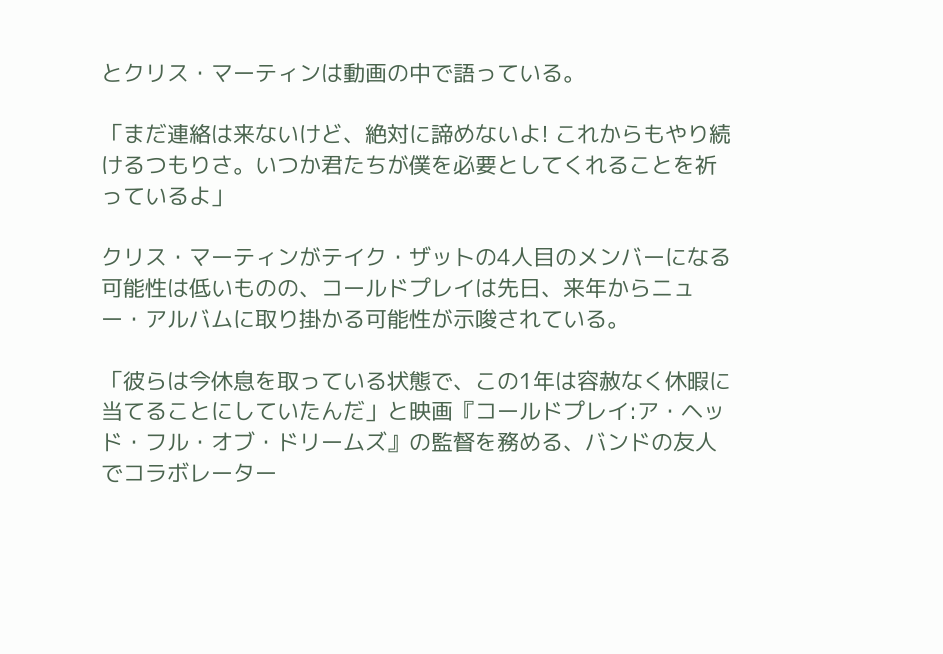とクリス・マーティンは動画の中で語っている。

「まだ連絡は来ないけど、絶対に諦めないよ! これからもやり続けるつもりさ。いつか君たちが僕を必要としてくれることを祈っているよ」

クリス・マーティンがテイク・ザットの4人目のメンバーになる可能性は低いものの、コールドプレイは先日、来年からニュー・アルバムに取り掛かる可能性が示唆されている。

「彼らは今休息を取っている状態で、この1年は容赦なく休暇に当てることにしていたんだ」と映画『コールドプレイ:ア・ヘッド・フル・オブ・ドリームズ』の監督を務める、バンドの友人でコラボレーター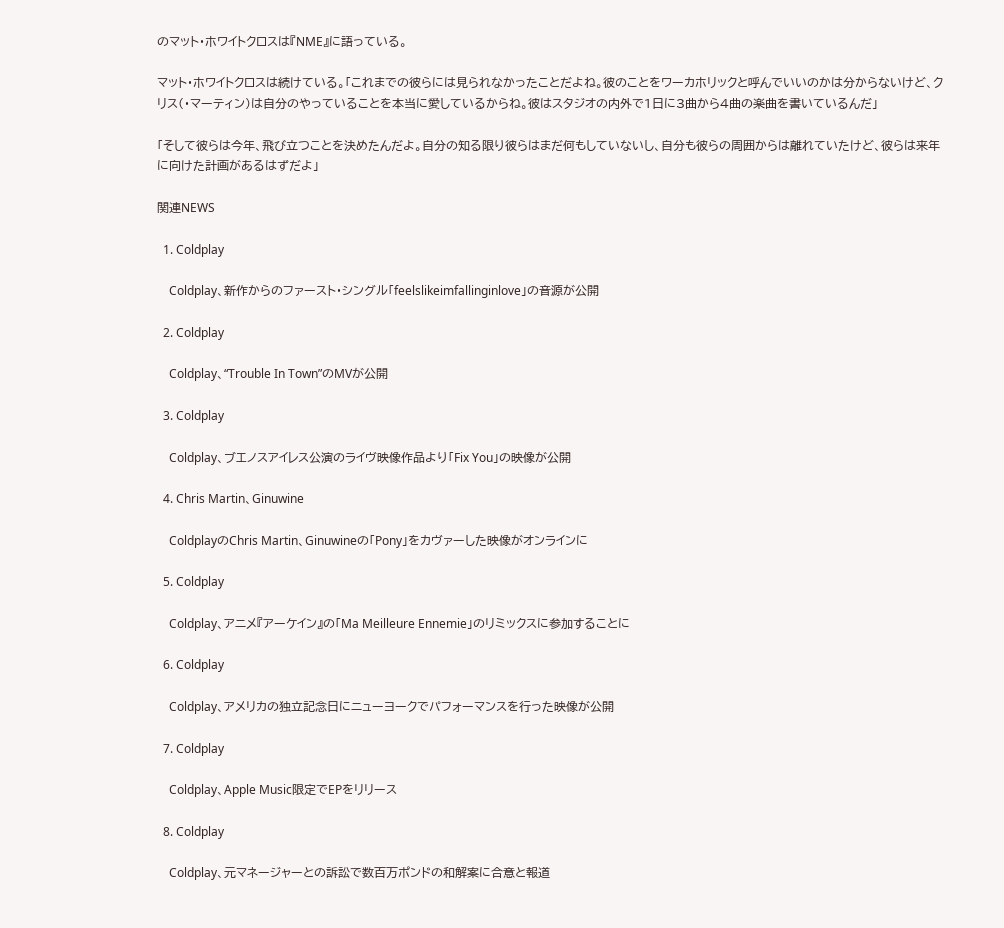のマット・ホワイトクロスは『NME』に語っている。

マット・ホワイトクロスは続けている。「これまでの彼らには見られなかったことだよね。彼のことをワーカホリックと呼んでいいのかは分からないけど、クリス(・マーティン)は自分のやっていることを本当に愛しているからね。彼はスタジオの内外で1日に3曲から4曲の楽曲を書いているんだ」

「そして彼らは今年、飛び立つことを決めたんだよ。自分の知る限り彼らはまだ何もしていないし、自分も彼らの周囲からは離れていたけど、彼らは来年に向けた計画があるはずだよ」

関連NEWS

  1. Coldplay

    Coldplay、新作からのファースト・シングル「feelslikeimfallinginlove」の音源が公開

  2. Coldplay

    Coldplay、“Trouble In Town”のMVが公開

  3. Coldplay

    Coldplay、ブエノスアイレス公演のライヴ映像作品より「Fix You」の映像が公開

  4. Chris Martin、Ginuwine

    ColdplayのChris Martin、Ginuwineの「Pony」をカヴァーした映像がオンラインに

  5. Coldplay

    Coldplay、アニメ『アーケイン』の「Ma Meilleure Ennemie」のリミックスに参加することに

  6. Coldplay

    Coldplay、アメリカの独立記念日にニューヨークでパフォーマンスを行った映像が公開

  7. Coldplay

    Coldplay、Apple Music限定でEPをリリース

  8. Coldplay

    Coldplay、元マネージャーとの訴訟で数百万ポンドの和解案に合意と報道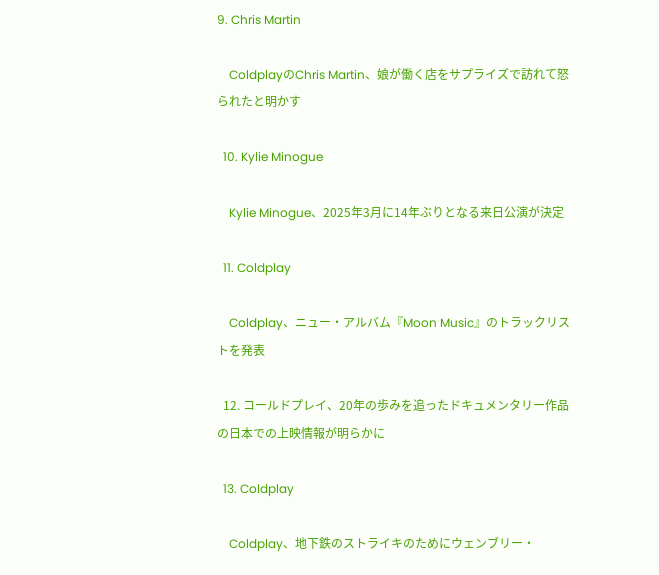9. Chris Martin

    ColdplayのChris Martin、娘が働く店をサプライズで訪れて怒られたと明かす

  10. Kylie Minogue

    Kylie Minogue、2025年3月に14年ぶりとなる来日公演が決定

  11. Coldplay

    Coldplay、ニュー・アルバム『Moon Music』のトラックリストを発表

  12. コールドプレイ、20年の歩みを追ったドキュメンタリー作品の日本での上映情報が明らかに

  13. Coldplay

    Coldplay、地下鉄のストライキのためにウェンブリー・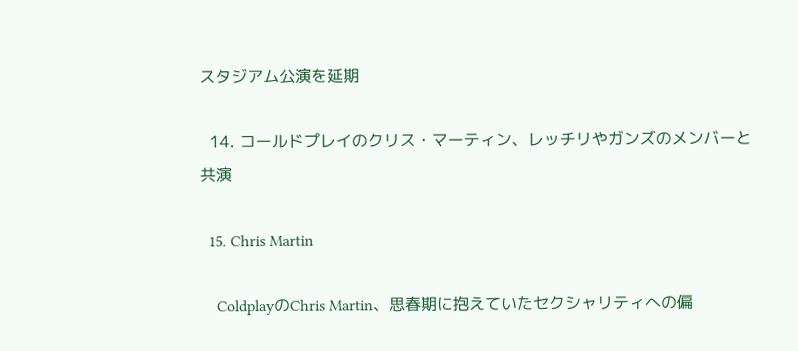スタジアム公演を延期

  14. コールドプレイのクリス・マーティン、レッチリやガンズのメンバーと共演

  15. Chris Martin

    ColdplayのChris Martin、思春期に抱えていたセクシャリティへの偏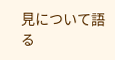見について語る